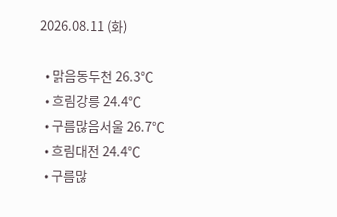2026.08.11 (화)

  • 맑음동두천 26.3℃
  • 흐림강릉 24.4℃
  • 구름많음서울 26.7℃
  • 흐림대전 24.4℃
  • 구름많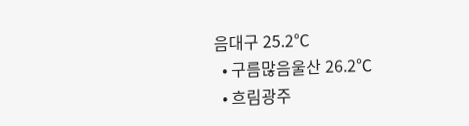음대구 25.2℃
  • 구름많음울산 26.2℃
  • 흐림광주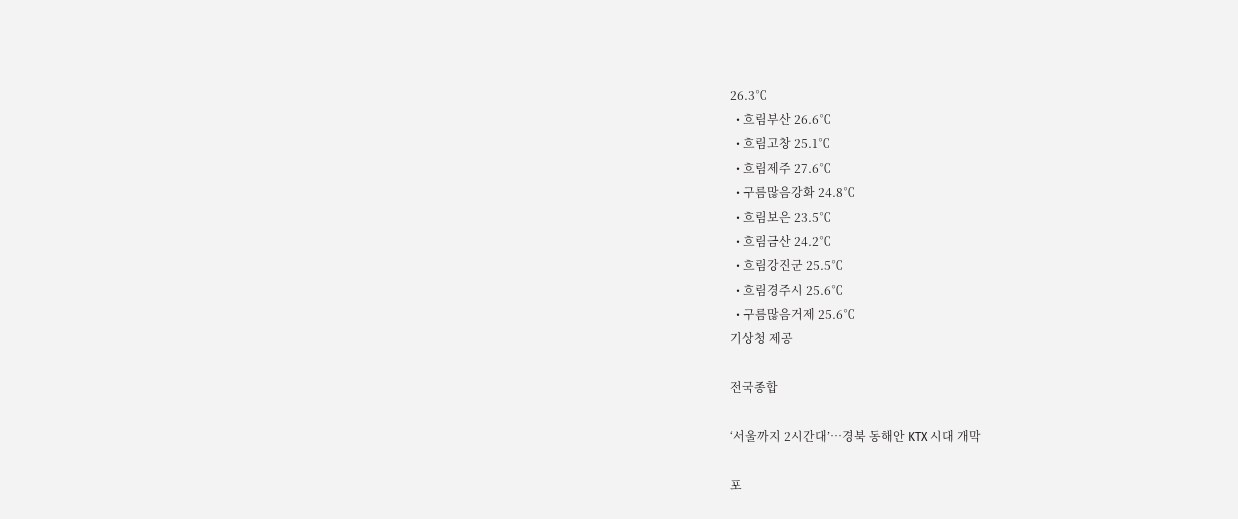26.3℃
  • 흐림부산 26.6℃
  • 흐림고창 25.1℃
  • 흐림제주 27.6℃
  • 구름많음강화 24.8℃
  • 흐림보은 23.5℃
  • 흐림금산 24.2℃
  • 흐림강진군 25.5℃
  • 흐림경주시 25.6℃
  • 구름많음거제 25.6℃
기상청 제공

전국종합

‘서울까지 2시간대’…경북 동해안 KTX 시대 개막

포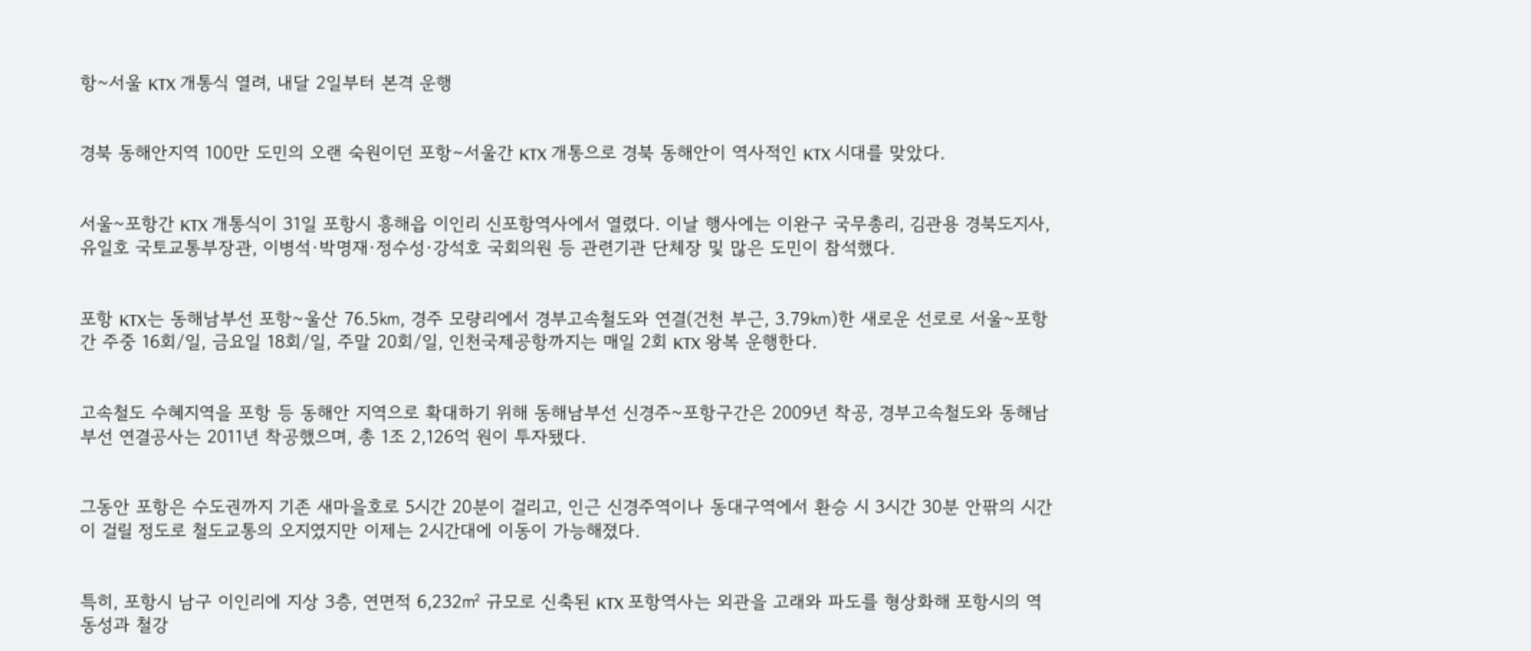항~서울 KTX 개통식 열려, 내달 2일부터 본격 운행


경북 동해안지역 100만 도민의 오랜 숙원이던 포항∼서울간 KTX 개통으로 경북 동해안이 역사적인 KTX 시대를 맞았다.


서울~포항간 KTX 개통식이 31일 포항시 흥해읍 이인리 신포항역사에서 열렸다. 이날 행사에는 이완구 국무총리, 김관용 경북도지사, 유일호 국토교통부장관, 이병석·박명재·정수성·강석호 국회의원 등 관련기관 단체장 및 많은 도민이 참석했다.


포항 KTX는 동해남부선 포항~울산 76.5㎞, 경주 모량리에서 경부고속철도와 연결(건천 부근, 3.79㎞)한 새로운 선로로 서울~포항간 주중 16회/일, 금요일 18회/일, 주말 20회/일, 인천국제공항까지는 매일 2회 KTX 왕복 운행한다.


고속철도 수혜지역을 포항 등 동해안 지역으로 확대하기 위해 동해남부선 신경주~포항구간은 2009년 착공, 경부고속철도와 동해남부선 연결공사는 2011년 착공했으며, 총 1조 2,126억 원이 투자됐다.


그동안 포항은 수도권까지 기존 새마을호로 5시간 20분이 걸리고, 인근 신경주역이나 동대구역에서 환승 시 3시간 30분 안팎의 시간이 걸릴 정도로 철도교통의 오지였지만 이제는 2시간대에 이동이 가능해졌다.


특히, 포항시 남구 이인리에 지상 3층, 연면적 6,232㎡ 규모로 신축된 KTX 포항역사는 외관을 고래와 파도를 형상화해 포항시의 역동성과 철강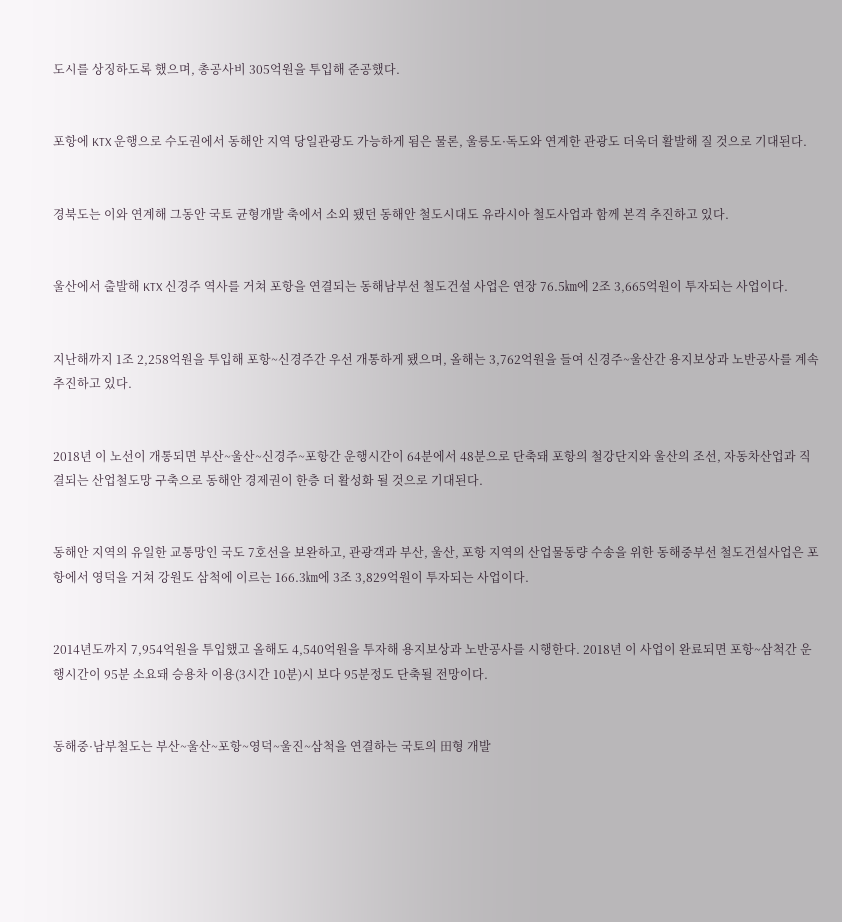도시를 상징하도록 했으며, 총공사비 305억원을 투입해 준공했다.


포항에 KTX 운행으로 수도권에서 동해안 지역 당일관광도 가능하게 됨은 물론, 울릉도·독도와 연계한 관광도 더욱더 활발해 질 것으로 기대된다.


경북도는 이와 연계해 그동안 국토 균형개발 축에서 소외 됐던 동해안 철도시대도 유라시아 철도사업과 함께 본격 추진하고 있다.


울산에서 출발해 KTX 신경주 역사를 거쳐 포항을 연결되는 동해남부선 철도건설 사업은 연장 76.5㎞에 2조 3,665억원이 투자되는 사업이다.


지난해까지 1조 2,258억원을 투입해 포항~신경주간 우선 개통하게 됐으며, 올해는 3,762억원을 들여 신경주~울산간 용지보상과 노반공사를 계속 추진하고 있다.


2018년 이 노선이 개통되면 부산~울산~신경주~포항간 운행시간이 64분에서 48분으로 단축돼 포항의 철강단지와 울산의 조선, 자동차산업과 직결되는 산업철도망 구축으로 동해안 경제권이 한층 더 활성화 될 것으로 기대된다.


동해안 지역의 유일한 교통망인 국도 7호선을 보완하고, 관광객과 부산, 울산, 포항 지역의 산업물동량 수송을 위한 동해중부선 철도건설사업은 포항에서 영덕을 거쳐 강원도 삼척에 이르는 166.3㎞에 3조 3,829억원이 투자되는 사업이다.


2014년도까지 7,954억원을 투입했고 올해도 4,540억원을 투자해 용지보상과 노반공사를 시행한다. 2018년 이 사업이 완료되면 포항~삼척간 운행시간이 95분 소요돼 승용차 이용(3시간 10분)시 보다 95분정도 단축될 전망이다.


동해중·남부철도는 부산~울산~포항~영덕~울진~삼척을 연결하는 국토의 田형 개발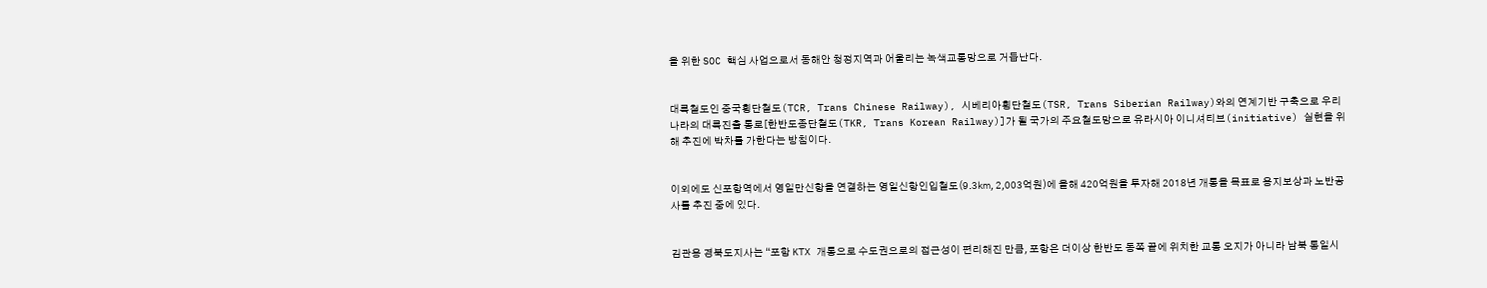을 위한 SOC 핵심 사업으로서 동해안 청정지역과 어울리는 녹색교통망으로 거듭난다.


대륙철도인 중국횡단철도(TCR, Trans Chinese Railway), 시베리아횡단철도(TSR, Trans Siberian Railway)와의 연계기반 구축으로 우리나라의 대륙진출 통로[한반도종단철도(TKR, Trans Korean Railway)]가 될 국가의 주요철도망으로 유라시아 이니셔티브(initiative) 실현을 위해 추진에 박차를 가한다는 방침이다.


이외에도 신포항역에서 영일만신항을 연결하는 영일신항인입철도(9.3㎞, 2,003억원)에 올해 420억원을 투자해 2018년 개통을 목표로 용지보상과 노반공사를 추진 중에 있다.


김관용 경북도지사는 “포항 KTX 개통으로 수도권으로의 접근성이 편리해진 만큼, 포항은 더이상 한반도 동쪽 끝에 위치한 교통 오지가 아니라 남북 통일시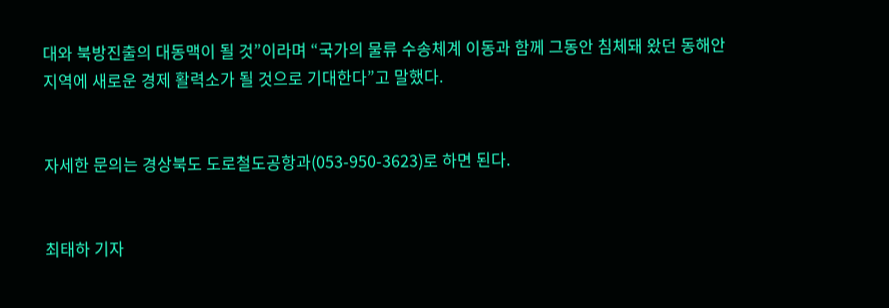대와 북방진출의 대동맥이 될 것”이라며 “국가의 물류 수송체계 이동과 함께 그동안 침체돼 왔던 동해안 지역에 새로운 경제 활력소가 될 것으로 기대한다”고 말했다.


자세한 문의는 경상북도 도로철도공항과(053-950-3623)로 하면 된다.


최태하 기자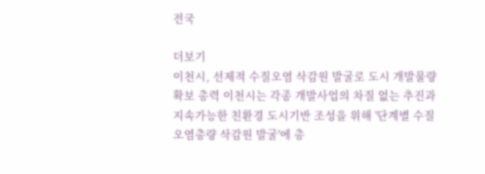전국

더보기
이천시, 선제적 수질오염 삭감원 발굴로 도시 개발물량 확보 총력 이천시는 각종 개발사업의 차질 없는 추진과 지속가능한 친환경 도시기반 조성을 위해 '단계별 수질오염총량 삭감원 발굴'에 총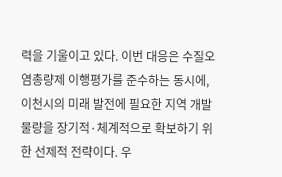력을 기울이고 있다. 이번 대응은 수질오염총량제 이행평가를 준수하는 동시에, 이천시의 미래 발전에 필요한 지역 개발물량을 장기적·체계적으로 확보하기 위한 선제적 전략이다. 우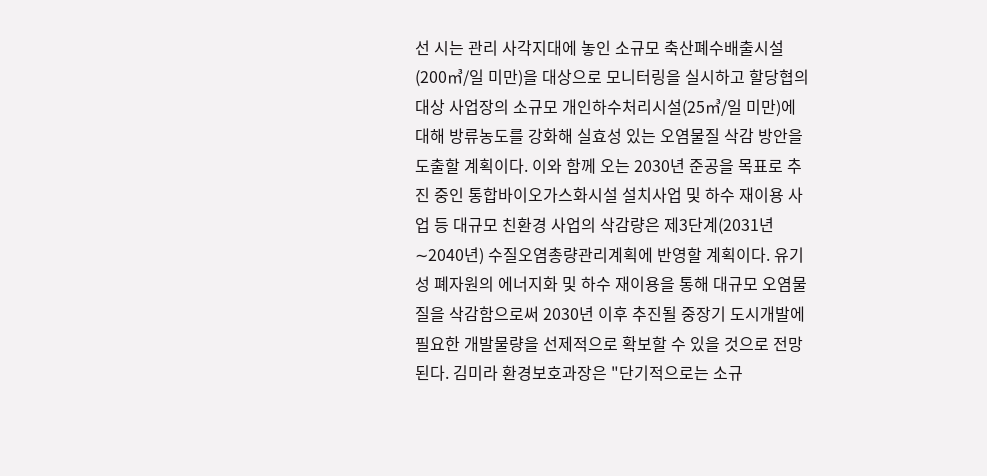선 시는 관리 사각지대에 놓인 소규모 축산폐수배출시설(200㎥/일 미만)을 대상으로 모니터링을 실시하고 할당협의 대상 사업장의 소규모 개인하수처리시설(25㎥/일 미만)에 대해 방류농도를 강화해 실효성 있는 오염물질 삭감 방안을 도출할 계획이다. 이와 함께 오는 2030년 준공을 목표로 추진 중인 통합바이오가스화시설 설치사업 및 하수 재이용 사업 등 대규모 친환경 사업의 삭감량은 제3단계(2031년∼2040년) 수질오염총량관리계획에 반영할 계획이다. 유기성 폐자원의 에너지화 및 하수 재이용을 통해 대규모 오염물질을 삭감함으로써 2030년 이후 추진될 중장기 도시개발에 필요한 개발물량을 선제적으로 확보할 수 있을 것으로 전망된다. 김미라 환경보호과장은 "단기적으로는 소규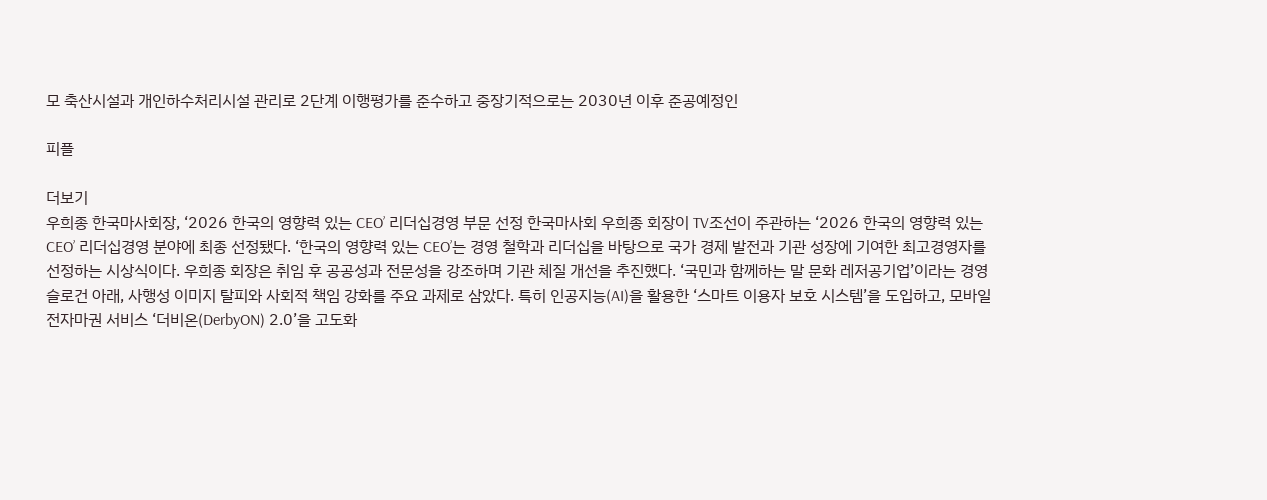모 축산시설과 개인하수처리시설 관리로 2단계 이행평가를 준수하고 중장기적으로는 2030년 이후 준공예정인

피플

더보기
우희종 한국마사회장, ‘2026 한국의 영향력 있는 CEO’ 리더십경영 부문 선정 한국마사회 우희종 회장이 TV조선이 주관하는 ‘2026 한국의 영향력 있는 CEO’ 리더십경영 분야에 최종 선정됐다. ‘한국의 영향력 있는 CEO’는 경영 철학과 리더십을 바탕으로 국가 경제 발전과 기관 성장에 기여한 최고경영자를 선정하는 시상식이다. 우희종 회장은 취임 후 공공성과 전문성을 강조하며 기관 체질 개선을 추진했다. ‘국민과 함께하는 말 문화 레저공기업’이라는 경영 슬로건 아래, 사행성 이미지 탈피와 사회적 책임 강화를 주요 과제로 삼았다. 특히 인공지능(AI)을 활용한 ‘스마트 이용자 보호 시스템’을 도입하고, 모바일 전자마권 서비스 ‘더비온(DerbyON) 2.0’을 고도화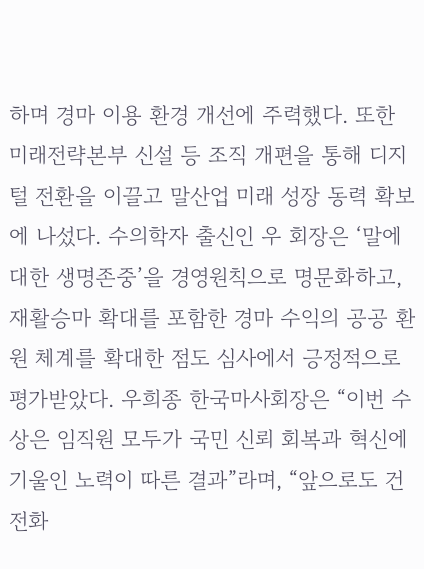하며 경마 이용 환경 개선에 주력했다. 또한 미래전략본부 신설 등 조직 개편을 통해 디지털 전환을 이끌고 말산업 미래 성장 동력 확보에 나섰다. 수의학자 출신인 우 회장은 ‘말에 대한 생명존중’을 경영원칙으로 명문화하고, 재활승마 확대를 포함한 경마 수익의 공공 환원 체계를 확대한 점도 심사에서 긍정적으로 평가받았다. 우희종 한국마사회장은 “이번 수상은 임직원 모두가 국민 신뢰 회복과 혁신에 기울인 노력이 따른 결과”라며, “앞으로도 건전화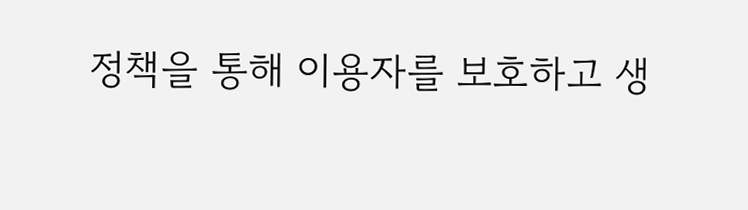정책을 통해 이용자를 보호하고 생